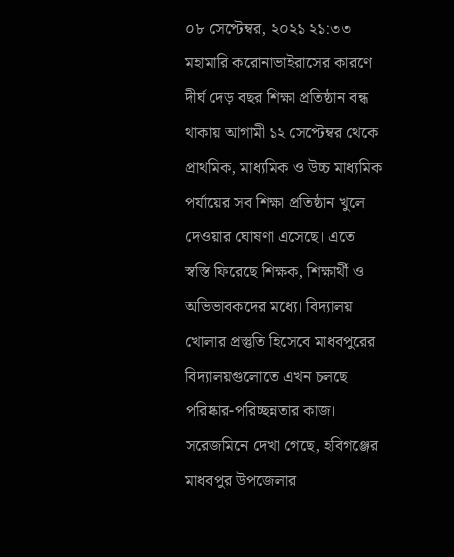০৮ সেপ্টেম্বর, ২০২১ ২১:৩৩
মহামারি করোনাভাইরাসের কারণে দীর্ঘ দেড় বছর শিক্ষা প্রতিষ্ঠান বন্ধ থাকায় আগামী ১২ সেপ্টেম্বর থেকে প্রাথমিক, মাধ্যমিক ও উচ্চ মাধ্যমিক পর্যায়ের সব শিক্ষা প্রতিষ্ঠান খুলে দেওয়ার ঘোষণা এসেছে। এতে স্বস্তি ফিরেছে শিক্ষক, শিক্ষার্থী ও অভিভাবকদের মধ্যে। বিদ্যালয় খোলার প্রস্তুতি হিসেবে মাধবপুরের বিদ্যালয়গুলোতে এখন চলছে পরিষ্কার-পরিচ্ছন্নতার কাজ।
সরেজমিনে দেখা গেছে, হবিগঞ্জের মাধবপুর উপজেলার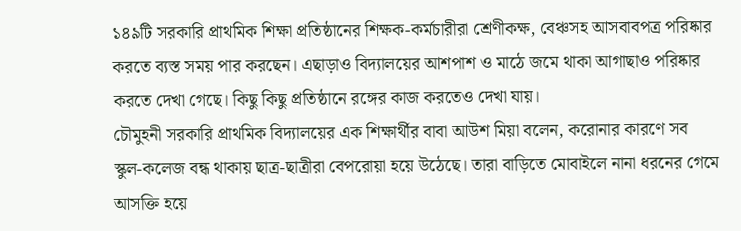১৪৯টি সরকারি প্রাথমিক শিক্ষা প্রতিষ্ঠানের শিক্ষক-কর্মচারীরা শ্রেণীকক্ষ, বেঞ্চসহ আসবাবপত্র পরিষ্কার করতে ব্যস্ত সময় পার করছেন। এছাড়াও বিদ্যালয়ের আশপাশ ও মাঠে জমে থাকা আগাছাও পরিষ্কার করতে দেখা গেছে। কিছু কিছু প্রতিষ্ঠানে রঙ্গের কাজ করতেও দেখা যায়।
চৌমুহনী সরকারি প্রাথমিক বিদ্যালয়ের এক শিক্ষার্থীর বাবা আউশ মিয়া বলেন, করোনার কারণে সব স্কুল-কলেজ বন্ধ থাকায় ছাত্র-ছাত্রীরা বেপরোয়া হয়ে উঠেছে। তারা বাড়িতে মোবাইলে নানা ধরনের গেমে আসক্তি হয়ে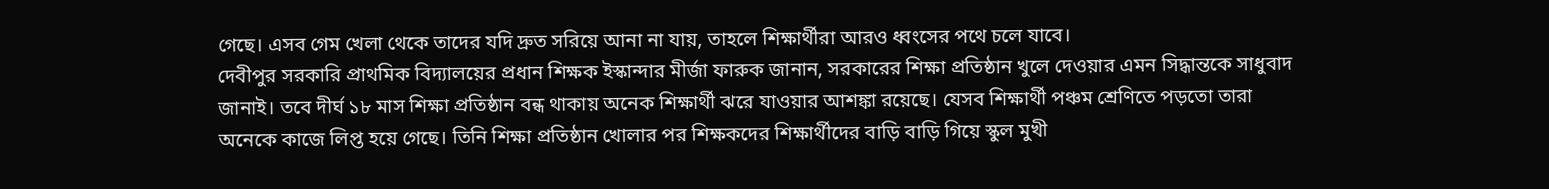গেছে। এসব গেম খেলা থেকে তাদের যদি দ্রুত সরিয়ে আনা না যায়, তাহলে শিক্ষার্থীরা আরও ধ্বংসের পথে চলে যাবে।
দেবীপুর সরকারি প্রাথমিক বিদ্যালয়ের প্রধান শিক্ষক ইস্কান্দার মীর্জা ফারুক জানান, সরকারের শিক্ষা প্রতিষ্ঠান খুলে দেওয়ার এমন সিদ্ধান্তকে সাধুবাদ জানাই। তবে দীর্ঘ ১৮ মাস শিক্ষা প্রতিষ্ঠান বন্ধ থাকায় অনেক শিক্ষার্থী ঝরে যাওয়ার আশঙ্কা রয়েছে। যেসব শিক্ষার্থী পঞ্চম শ্রেণিতে পড়তো তারা অনেকে কাজে লিপ্ত হয়ে গেছে। তিনি শিক্ষা প্রতিষ্ঠান খোলার পর শিক্ষকদের শিক্ষার্থীদের বাড়ি বাড়ি গিয়ে স্কুল মুখী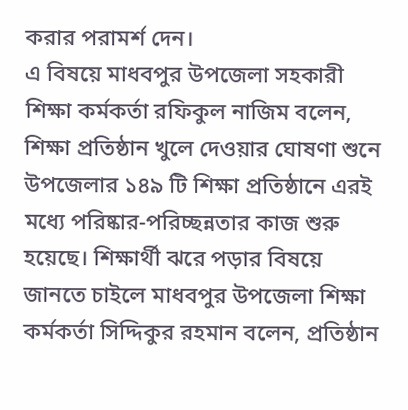করার পরামর্শ দেন।
এ বিষয়ে মাধবপুর উপজেলা সহকারী শিক্ষা কর্মকর্তা রফিকুল নাজিম বলেন, শিক্ষা প্রতিষ্ঠান খুলে দেওয়ার ঘোষণা শুনে উপজেলার ১৪৯ টি শিক্ষা প্রতিষ্ঠানে এরই মধ্যে পরিষ্কার-পরিচ্ছন্নতার কাজ শুরু হয়েছে। শিক্ষার্থী ঝরে পড়ার বিষয়ে জানতে চাইলে মাধবপুর উপজেলা শিক্ষা কর্মকর্তা সিদ্দিকুর রহমান বলেন, প্রতিষ্ঠান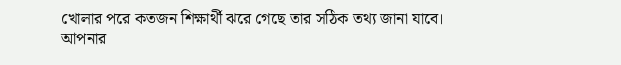খোলার পরে কতজন শিক্ষার্থী ঝরে গেছে তার সঠিক তথ্য জানা যাবে।
আপনার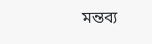মন্তব্য